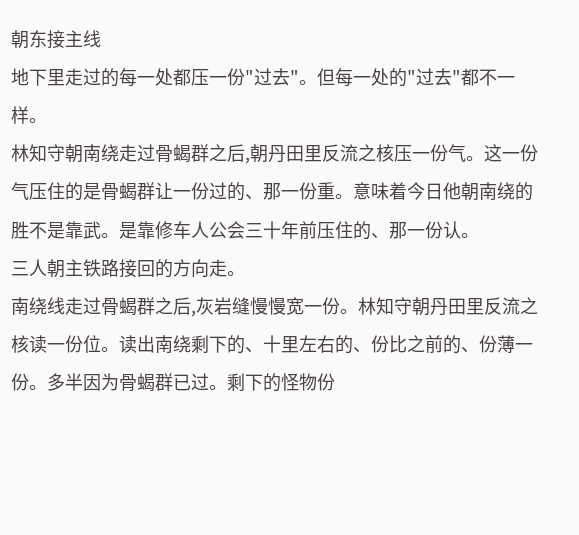朝东接主线
地下里走过的每一处都压一份"过去"。但每一处的"过去"都不一样。
林知守朝南绕走过骨蝎群之后,朝丹田里反流之核压一份气。这一份气压住的是骨蝎群让一份过的、那一份重。意味着今日他朝南绕的胜不是靠武。是靠修车人公会三十年前压住的、那一份认。
三人朝主铁路接回的方向走。
南绕线走过骨蝎群之后,灰岩缝慢慢宽一份。林知守朝丹田里反流之核读一份位。读出南绕剩下的、十里左右的、份比之前的、份薄一份。多半因为骨蝎群已过。剩下的怪物份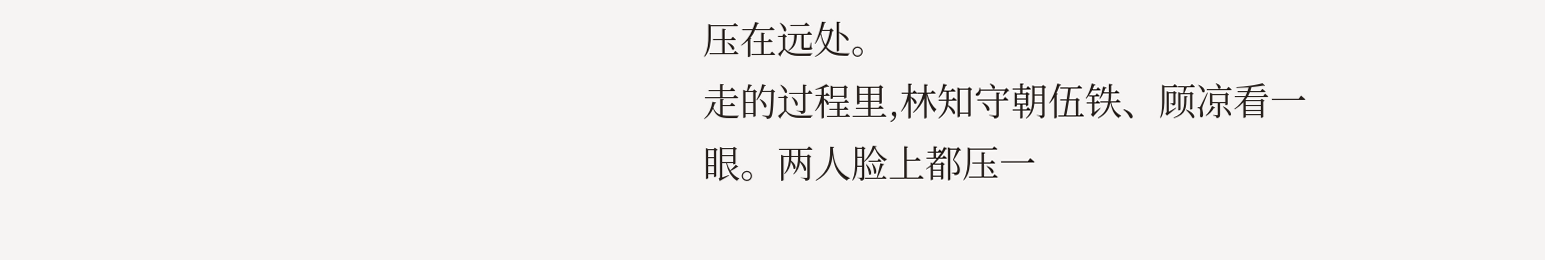压在远处。
走的过程里,林知守朝伍铁、顾凉看一眼。两人脸上都压一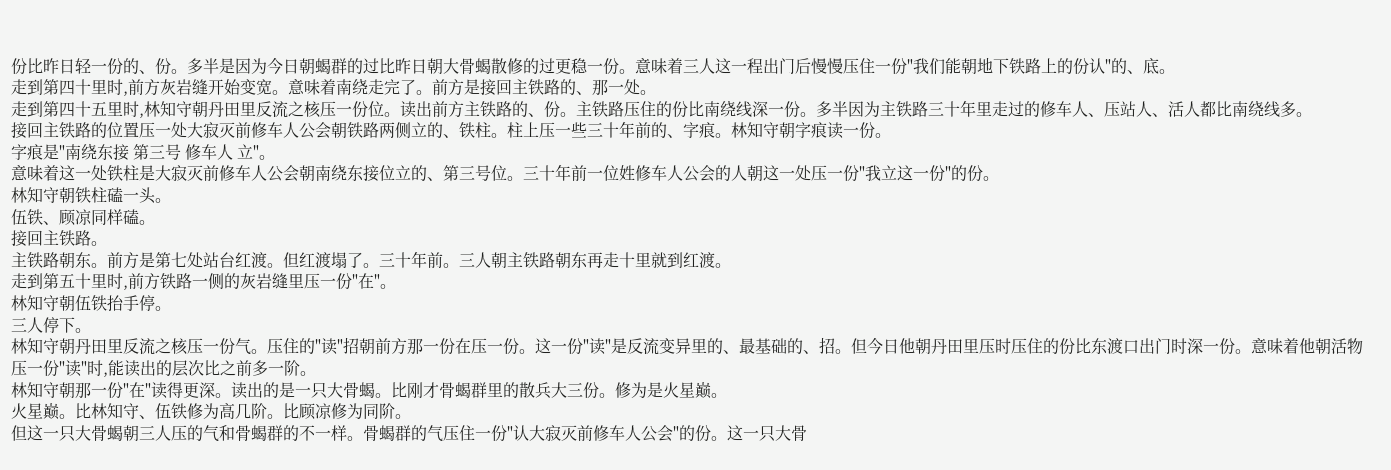份比昨日轻一份的、份。多半是因为今日朝蝎群的过比昨日朝大骨蝎散修的过更稳一份。意味着三人这一程出门后慢慢压住一份"我们能朝地下铁路上的份认"的、底。
走到第四十里时,前方灰岩缝开始变宽。意味着南绕走完了。前方是接回主铁路的、那一处。
走到第四十五里时,林知守朝丹田里反流之核压一份位。读出前方主铁路的、份。主铁路压住的份比南绕线深一份。多半因为主铁路三十年里走过的修车人、压站人、活人都比南绕线多。
接回主铁路的位置压一处大寂灭前修车人公会朝铁路两侧立的、铁柱。柱上压一些三十年前的、字痕。林知守朝字痕读一份。
字痕是"南绕东接 第三号 修车人 立"。
意味着这一处铁柱是大寂灭前修车人公会朝南绕东接位立的、第三号位。三十年前一位姓修车人公会的人朝这一处压一份"我立这一份"的份。
林知守朝铁柱磕一头。
伍铁、顾凉同样磕。
接回主铁路。
主铁路朝东。前方是第七处站台红渡。但红渡塌了。三十年前。三人朝主铁路朝东再走十里就到红渡。
走到第五十里时,前方铁路一侧的灰岩缝里压一份"在"。
林知守朝伍铁抬手停。
三人停下。
林知守朝丹田里反流之核压一份气。压住的"读"招朝前方那一份在压一份。这一份"读"是反流变异里的、最基础的、招。但今日他朝丹田里压时压住的份比东渡口出门时深一份。意味着他朝活物压一份"读"时,能读出的层次比之前多一阶。
林知守朝那一份"在"读得更深。读出的是一只大骨蝎。比刚才骨蝎群里的散兵大三份。修为是火星巅。
火星巅。比林知守、伍铁修为高几阶。比顾凉修为同阶。
但这一只大骨蝎朝三人压的气和骨蝎群的不一样。骨蝎群的气压住一份"认大寂灭前修车人公会"的份。这一只大骨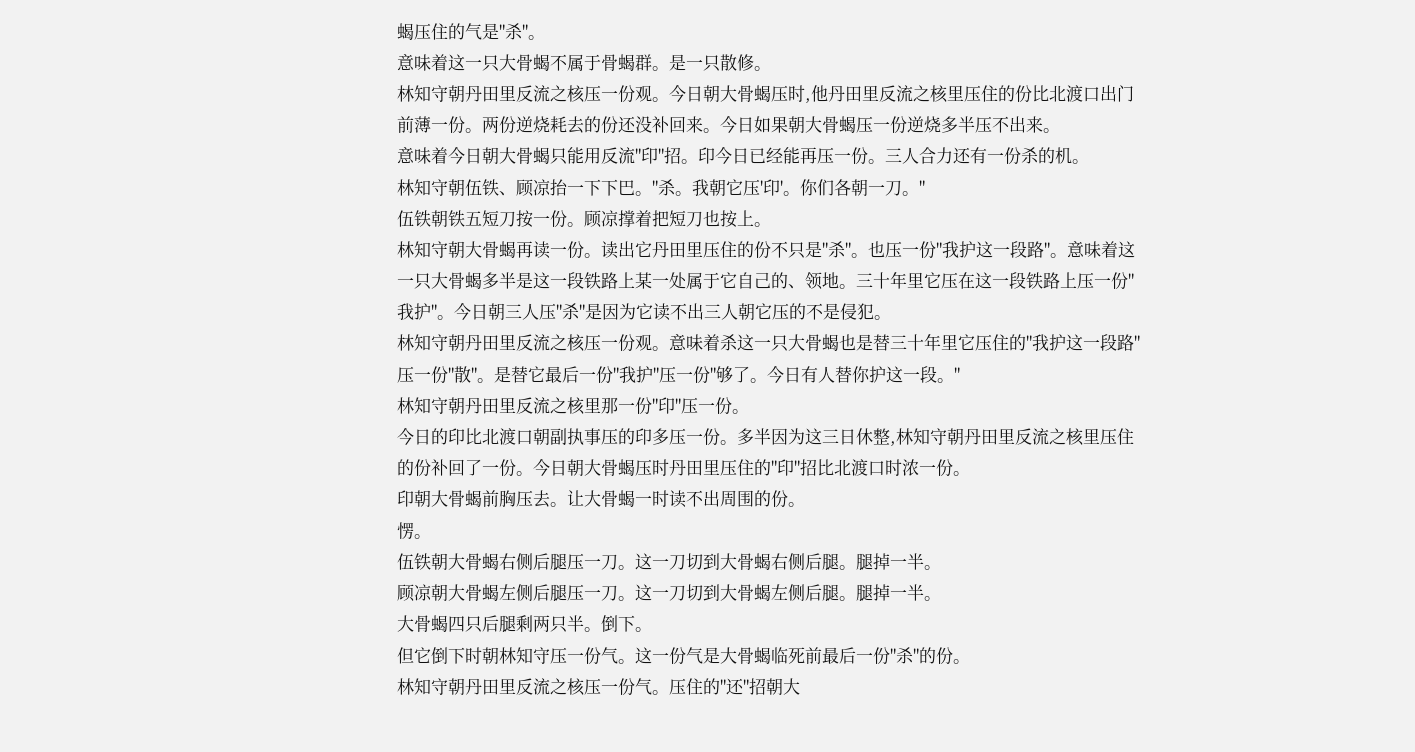蝎压住的气是"杀"。
意味着这一只大骨蝎不属于骨蝎群。是一只散修。
林知守朝丹田里反流之核压一份观。今日朝大骨蝎压时,他丹田里反流之核里压住的份比北渡口出门前薄一份。两份逆烧耗去的份还没补回来。今日如果朝大骨蝎压一份逆烧多半压不出来。
意味着今日朝大骨蝎只能用反流"印"招。印今日已经能再压一份。三人合力还有一份杀的机。
林知守朝伍铁、顾凉抬一下下巴。"杀。我朝它压'印'。你们各朝一刀。"
伍铁朝铁五短刀按一份。顾凉撑着把短刀也按上。
林知守朝大骨蝎再读一份。读出它丹田里压住的份不只是"杀"。也压一份"我护这一段路"。意味着这一只大骨蝎多半是这一段铁路上某一处属于它自己的、领地。三十年里它压在这一段铁路上压一份"我护"。今日朝三人压"杀"是因为它读不出三人朝它压的不是侵犯。
林知守朝丹田里反流之核压一份观。意味着杀这一只大骨蝎也是替三十年里它压住的"我护这一段路"压一份"散"。是替它最后一份"我护"压一份"够了。今日有人替你护这一段。"
林知守朝丹田里反流之核里那一份"印"压一份。
今日的印比北渡口朝副执事压的印多压一份。多半因为这三日休整,林知守朝丹田里反流之核里压住的份补回了一份。今日朝大骨蝎压时丹田里压住的"印"招比北渡口时浓一份。
印朝大骨蝎前胸压去。让大骨蝎一时读不出周围的份。
愣。
伍铁朝大骨蝎右侧后腿压一刀。这一刀切到大骨蝎右侧后腿。腿掉一半。
顾凉朝大骨蝎左侧后腿压一刀。这一刀切到大骨蝎左侧后腿。腿掉一半。
大骨蝎四只后腿剩两只半。倒下。
但它倒下时朝林知守压一份气。这一份气是大骨蝎临死前最后一份"杀"的份。
林知守朝丹田里反流之核压一份气。压住的"还"招朝大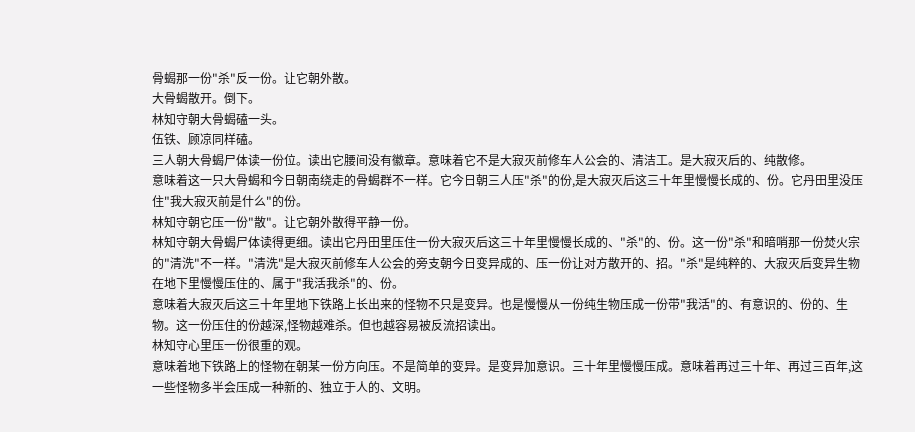骨蝎那一份"杀"反一份。让它朝外散。
大骨蝎散开。倒下。
林知守朝大骨蝎磕一头。
伍铁、顾凉同样磕。
三人朝大骨蝎尸体读一份位。读出它腰间没有徽章。意味着它不是大寂灭前修车人公会的、清洁工。是大寂灭后的、纯散修。
意味着这一只大骨蝎和今日朝南绕走的骨蝎群不一样。它今日朝三人压"杀"的份,是大寂灭后这三十年里慢慢长成的、份。它丹田里没压住"我大寂灭前是什么"的份。
林知守朝它压一份"散"。让它朝外散得平静一份。
林知守朝大骨蝎尸体读得更细。读出它丹田里压住一份大寂灭后这三十年里慢慢长成的、"杀"的、份。这一份"杀"和暗哨那一份焚火宗的"清洗"不一样。"清洗"是大寂灭前修车人公会的旁支朝今日变异成的、压一份让对方散开的、招。"杀"是纯粹的、大寂灭后变异生物在地下里慢慢压住的、属于"我活我杀"的、份。
意味着大寂灭后这三十年里地下铁路上长出来的怪物不只是变异。也是慢慢从一份纯生物压成一份带"我活"的、有意识的、份的、生物。这一份压住的份越深,怪物越难杀。但也越容易被反流招读出。
林知守心里压一份很重的观。
意味着地下铁路上的怪物在朝某一份方向压。不是简单的变异。是变异加意识。三十年里慢慢压成。意味着再过三十年、再过三百年,这一些怪物多半会压成一种新的、独立于人的、文明。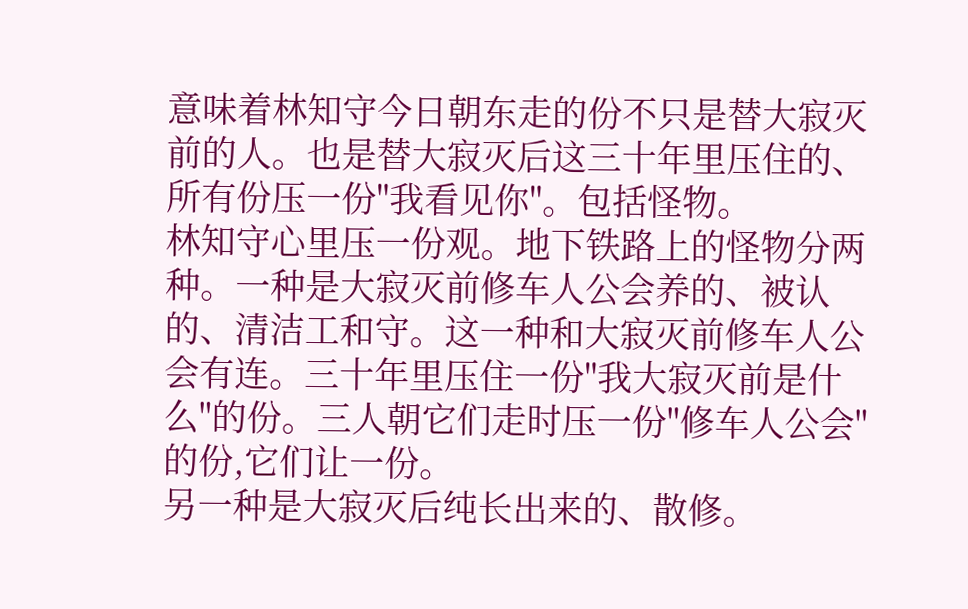意味着林知守今日朝东走的份不只是替大寂灭前的人。也是替大寂灭后这三十年里压住的、所有份压一份"我看见你"。包括怪物。
林知守心里压一份观。地下铁路上的怪物分两种。一种是大寂灭前修车人公会养的、被认的、清洁工和守。这一种和大寂灭前修车人公会有连。三十年里压住一份"我大寂灭前是什么"的份。三人朝它们走时压一份"修车人公会"的份,它们让一份。
另一种是大寂灭后纯长出来的、散修。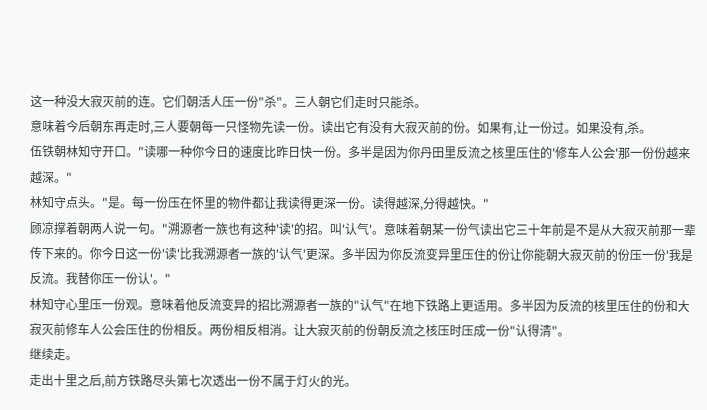这一种没大寂灭前的连。它们朝活人压一份"杀"。三人朝它们走时只能杀。
意味着今后朝东再走时,三人要朝每一只怪物先读一份。读出它有没有大寂灭前的份。如果有,让一份过。如果没有,杀。
伍铁朝林知守开口。"读哪一种你今日的速度比昨日快一份。多半是因为你丹田里反流之核里压住的'修车人公会'那一份份越来越深。"
林知守点头。"是。每一份压在怀里的物件都让我读得更深一份。读得越深,分得越快。"
顾凉撑着朝两人说一句。"溯源者一族也有这种'读'的招。叫'认气'。意味着朝某一份气读出它三十年前是不是从大寂灭前那一辈传下来的。你今日这一份'读'比我溯源者一族的'认气'更深。多半因为你反流变异里压住的份让你能朝大寂灭前的份压一份'我是反流。我替你压一份认'。"
林知守心里压一份观。意味着他反流变异的招比溯源者一族的"认气"在地下铁路上更适用。多半因为反流的核里压住的份和大寂灭前修车人公会压住的份相反。两份相反相消。让大寂灭前的份朝反流之核压时压成一份"认得清"。
继续走。
走出十里之后,前方铁路尽头第七次透出一份不属于灯火的光。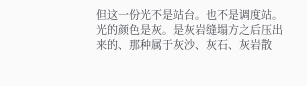但这一份光不是站台。也不是调度站。
光的颜色是灰。是灰岩缝塌方之后压出来的、那种属于灰沙、灰石、灰岩散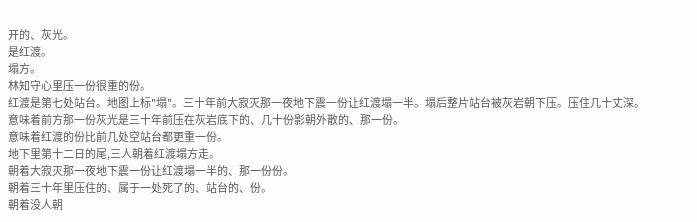开的、灰光。
是红渡。
塌方。
林知守心里压一份很重的份。
红渡是第七处站台。地图上标"塌"。三十年前大寂灭那一夜地下震一份让红渡塌一半。塌后整片站台被灰岩朝下压。压住几十丈深。
意味着前方那一份灰光是三十年前压在灰岩底下的、几十份影朝外散的、那一份。
意味着红渡的份比前几处空站台都更重一份。
地下里第十二日的尾,三人朝着红渡塌方走。
朝着大寂灭那一夜地下震一份让红渡塌一半的、那一份份。
朝着三十年里压住的、属于一处死了的、站台的、份。
朝着没人朝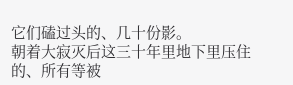它们磕过头的、几十份影。
朝着大寂灭后这三十年里地下里压住的、所有等被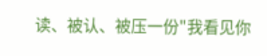读、被认、被压一份"我看见你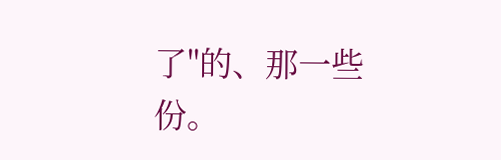了"的、那一些份。